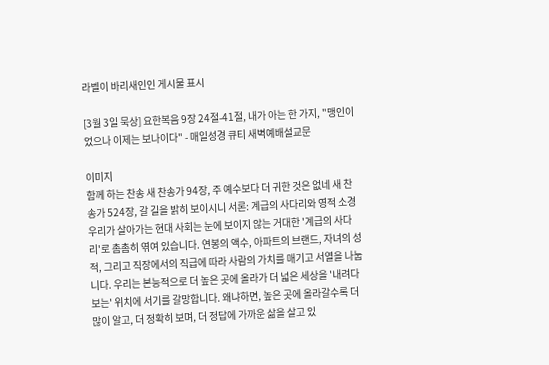라벨이 바리새인인 게시물 표시

[3월 3일 묵상] 요한복음 9장 24절-41절, 내가 아는 한 가지, "맹인이었으나 이제는 보나이다" - 매일성경 큐티 새벽예배설교문

이미지
함께 하는 찬송 새 찬송가 94장, 주 예수보다 더 귀한 것은 없네 새 찬송가 524장, 갈 길을 밝히 보이시니 서론: 계급의 사다리와 영적 소경 우리가 살아가는 현대 사회는 눈에 보이지 않는 거대한 '계급의 사다리'로 촘촘히 엮여 있습니다. 연봉의 액수, 아파트의 브랜드, 자녀의 성적, 그리고 직장에서의 직급에 따라 사람의 가치를 매기고 서열을 나눕니다. 우리는 본능적으로 더 높은 곳에 올라가 더 넓은 세상을 '내려다보는' 위치에 서기를 갈망합니다. 왜냐하면, 높은 곳에 올라갈수록 더 많이 알고, 더 정확히 보며, 더 정답에 가까운 삶을 살고 있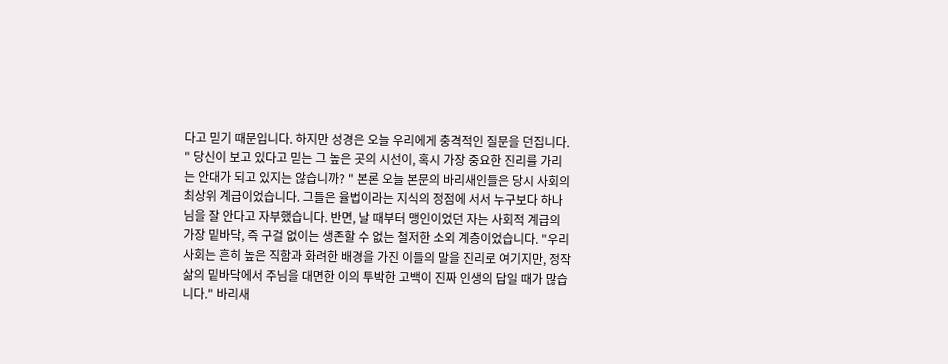다고 믿기 때문입니다. 하지만 성경은 오늘 우리에게 충격적인 질문을 던집니다. " 당신이 보고 있다고 믿는 그 높은 곳의 시선이, 혹시 가장 중요한 진리를 가리는 안대가 되고 있지는 않습니까? " 본론 오늘 본문의 바리새인들은 당시 사회의 최상위 계급이었습니다. 그들은 율법이라는 지식의 정점에 서서 누구보다 하나님을 잘 안다고 자부했습니다. 반면, 날 때부터 맹인이었던 자는 사회적 계급의 가장 밑바닥, 즉 구걸 없이는 생존할 수 없는 철저한 소외 계층이었습니다. "우리 사회는 흔히 높은 직함과 화려한 배경을 가진 이들의 말을 진리로 여기지만, 정작 삶의 밑바닥에서 주님을 대면한 이의 투박한 고백이 진짜 인생의 답일 때가 많습니다." 바리새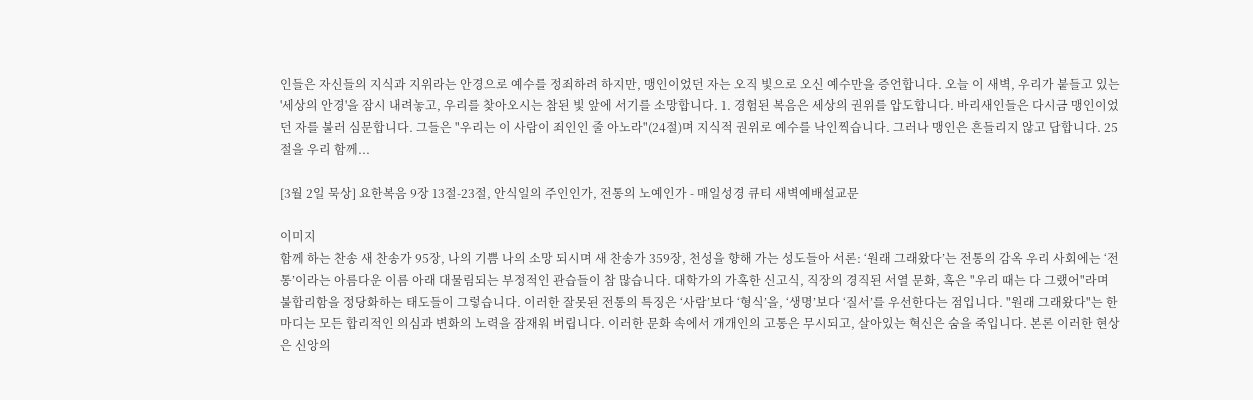인들은 자신들의 지식과 지위라는 안경으로 예수를 정죄하려 하지만, 맹인이었던 자는 오직 빛으로 오신 예수만을 증언합니다. 오늘 이 새벽, 우리가 붙들고 있는 '세상의 안경'을 잠시 내려놓고, 우리를 찾아오시는 참된 빛 앞에 서기를 소망합니다. 1. 경험된 복음은 세상의 권위를 압도합니다. 바리새인들은 다시금 맹인이었던 자를 불러 심문합니다. 그들은 "우리는 이 사람이 죄인인 줄 아노라"(24절)며 지식적 권위로 예수를 낙인찍습니다. 그러나 맹인은 흔들리지 않고 답합니다. 25절을 우리 함께...

[3월 2일 묵상] 요한복음 9장 13절-23절, 안식일의 주인인가, 전통의 노예인가 - 매일성경 큐티 새벽예배설교문

이미지
함께 하는 찬송 새 찬송가 95장, 나의 기쁨 나의 소망 되시며 새 찬송가 359장, 천성을 향해 가는 성도들아 서론: ‘원래 그래왔다’는 전통의 감옥 우리 사회에는 ‘전통’이라는 아름다운 이름 아래 대물림되는 부정적인 관습들이 참 많습니다. 대학가의 가혹한 신고식, 직장의 경직된 서열 문화, 혹은 "우리 때는 다 그랬어"라며 불합리함을 정당화하는 태도들이 그렇습니다. 이러한 잘못된 전통의 특징은 ‘사람’보다 ‘형식’을, ‘생명’보다 ‘질서’를 우선한다는 점입니다. "원래 그래왔다"는 한마디는 모든 합리적인 의심과 변화의 노력을 잠재워 버립니다. 이러한 문화 속에서 개개인의 고통은 무시되고, 살아있는 혁신은 숨을 죽입니다. 본론 이러한 현상은 신앙의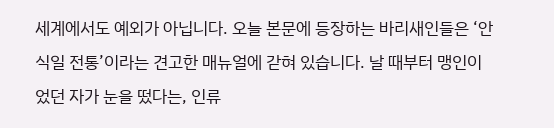세계에서도 예외가 아닙니다. 오늘 본문에 등장하는 바리새인들은 ‘안식일 전통’이라는 견고한 매뉴얼에 갇혀 있습니다. 날 때부터 맹인이었던 자가 눈을 떴다는, 인류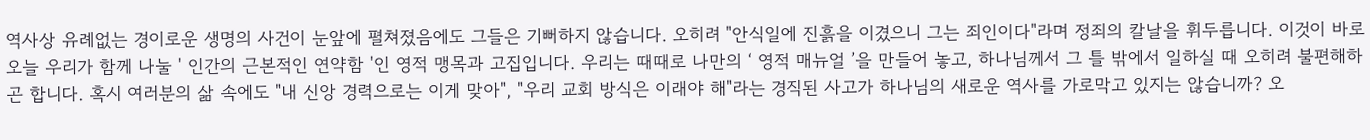역사상 유례없는 경이로운 생명의 사건이 눈앞에 펼쳐졌음에도 그들은 기뻐하지 않습니다. 오히려 "안식일에 진흙을 이겼으니 그는 죄인이다"라며 정죄의 칼날을 휘두릅니다. 이것이 바로 오늘 우리가 함께 나눌 ' 인간의 근본적인 연약함 '인 영적 맹목과 고집입니다. 우리는 때때로 나만의 ‘ 영적 매뉴얼 ’을 만들어 놓고, 하나님께서 그 틀 밖에서 일하실 때 오히려 불편해하곤 합니다. 혹시 여러분의 삶 속에도 "내 신앙 경력으로는 이게 맞아", "우리 교회 방식은 이래야 해"라는 경직된 사고가 하나님의 새로운 역사를 가로막고 있지는 않습니까? 오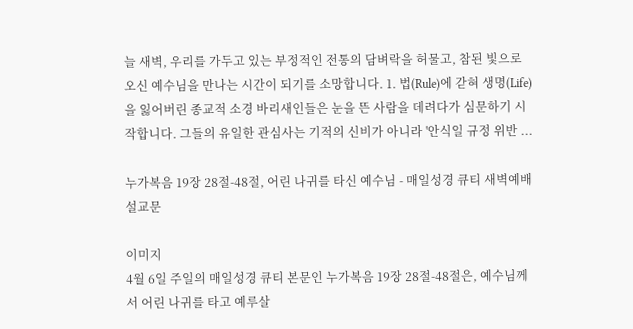늘 새벽, 우리를 가두고 있는 부정적인 전통의 담벼락을 허물고, 참된 빛으로 오신 예수님을 만나는 시간이 되기를 소망합니다. 1. 법(Rule)에 갇혀 생명(Life)을 잃어버린 종교적 소경 바리새인들은 눈을 뜬 사람을 데려다가 심문하기 시작합니다. 그들의 유일한 관심사는 기적의 신비가 아니라 '안식일 규정 위반 ...

누가복음 19장 28절-48절, 어린 나귀를 타신 예수님 - 매일성경 큐티 새벽예배설교문

이미지
4월 6일 주일의 매일성경 큐티 본문인 누가복음 19장 28절-48절은, 예수님께서 어린 나귀를 타고 예루살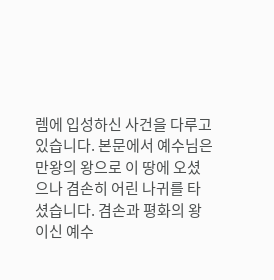렘에 입성하신 사건을 다루고 있습니다. 본문에서 예수님은 만왕의 왕으로 이 땅에 오셨으나 겸손히 어린 나귀를 타셨습니다. 겸손과 평화의 왕이신 예수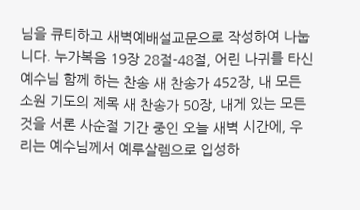님을 큐티하고 새벽예배설교문으로 작성하여 나눕니다. 누가복음 19장 28절-48절, 어린 나귀를 타신 예수님 함께 하는 찬송 새 찬송가 452장, 내 모든 소원 기도의 제목 새 찬송가 50장, 내게 있는 모든 것을 서론 사순절 기간 중인 오늘 새벽 시간에, 우리는 예수님께서 예루살렘으로 입성하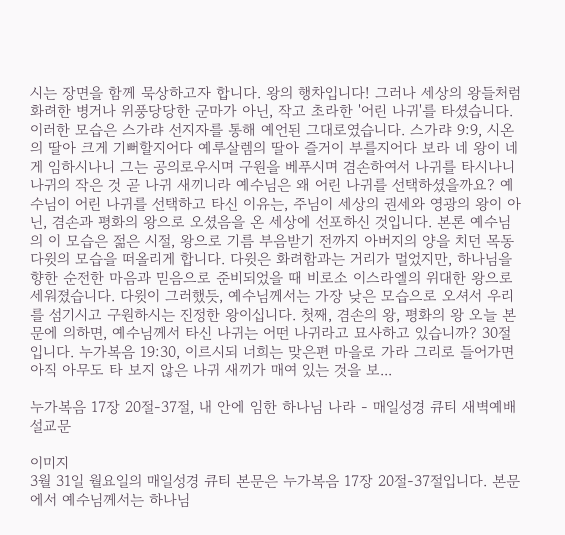시는 장면을 함께 묵상하고자 합니다. 왕의 행차입니다! 그러나 세상의 왕들처럼 화려한 병거나 위풍당당한 군마가 아닌, 작고 초라한 '어린 나귀'를 타셨습니다. 이러한 모습은 스가랴 선지자를 통해 예언된 그대로였습니다. 스가랴 9:9, 시온의 딸아 크게 기뻐할지어다 예루살렘의 딸아 즐거이 부를지어다 보라 네 왕이 네게 임하시나니 그는 공의로우시며 구원을 베푸시며 겸손하여서 나귀를 타시나니 나귀의 작은 것 곧 나귀 새끼니라 예수님은 왜 어린 나귀를 선택하셨을까요? 예수님이 어린 나귀를 선택하고 타신 이유는, 주님이 세상의 권세와 영광의 왕이 아닌, 겸손과 평화의 왕으로 오셨음을 온 세상에 선포하신 것입니다. 본론 예수님의 이 모습은 젊은 시절, 왕으로 기름 부음받기 전까지 아버지의 양을 치던 목동 다윗의 모습을 떠올리게 합니다. 다윗은 화려함과는 거리가 멀었지만, 하나님을 향한 순전한 마음과 믿음으로 준비되었을 때 비로소 이스라엘의 위대한 왕으로 세워졌습니다. 다윗이 그러했듯, 예수님께서는 가장 낮은 모습으로 오셔서 우리를 섬기시고 구원하시는 진정한 왕이십니다. 첫째, 겸손의 왕, 평화의 왕 오늘 본문에 의하면, 예수님께서 타신 나귀는 어떤 나귀라고 묘사하고 있습니까? 30절입니다. 누가복음 19:30, 이르시되 너희는 맞은편 마을로 가라 그리로 들어가면 아직 아무도 타 보지 않은 나귀 새끼가 매여 있는 것을 보...

누가복음 17장 20절-37절, 내 안에 임한 하나님 나라 - 매일성경 큐티 새벽예배설교문

이미지
3월 31일 월요일의 매일성경 큐티 본문은 누가복음 17장 20절-37절입니다. 본문에서 예수님께서는 하나님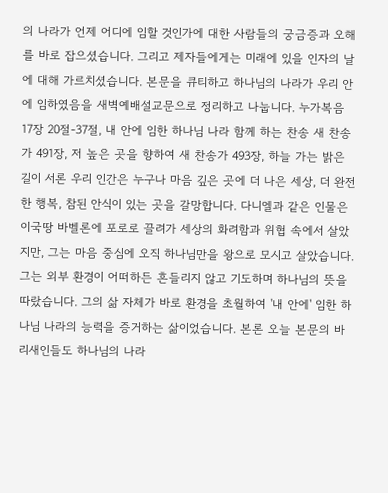의 나라가 언제 어디에 임할 것인가에 대한 사람들의 궁금증과 오해를 바로 잡으셨습니다. 그리고 제자들에게는 미래에 있을 인자의 날에 대해 가르치셨습니다. 본문을 큐티하고 하나님의 나라가 우리 안에 임하였음을 새벽예배설교문으로 정리하고 나눕니다. 누가복음 17장 20절-37절, 내 안에 임한 하나님 나라 함께 하는 찬송 새 찬송가 491장, 저 높은 곳을 향하여 새 찬송가 493장, 하늘 가는 밝은 길이 서론 우리 인간은 누구나 마음 깊은 곳에 더 나은 세상, 더 완전한 행복, 참된 안식이 있는 곳을 갈망합니다. 다니엘과 같은 인물은 이국땅 바벨론에 포로로 끌려가 세상의 화려함과 위협 속에서 살았지만, 그는 마음 중심에 오직 하나님만을 왕으로 모시고 살았습니다. 그는 외부 환경이 어떠하든 흔들리지 않고 기도하며 하나님의 뜻을 따랐습니다. 그의 삶 자체가 바로 환경을 초월하여 '내 안에' 임한 하나님 나라의 능력을 증거하는 삶이었습니다. 본론 오늘 본문의 바리새인들도 하나님의 나라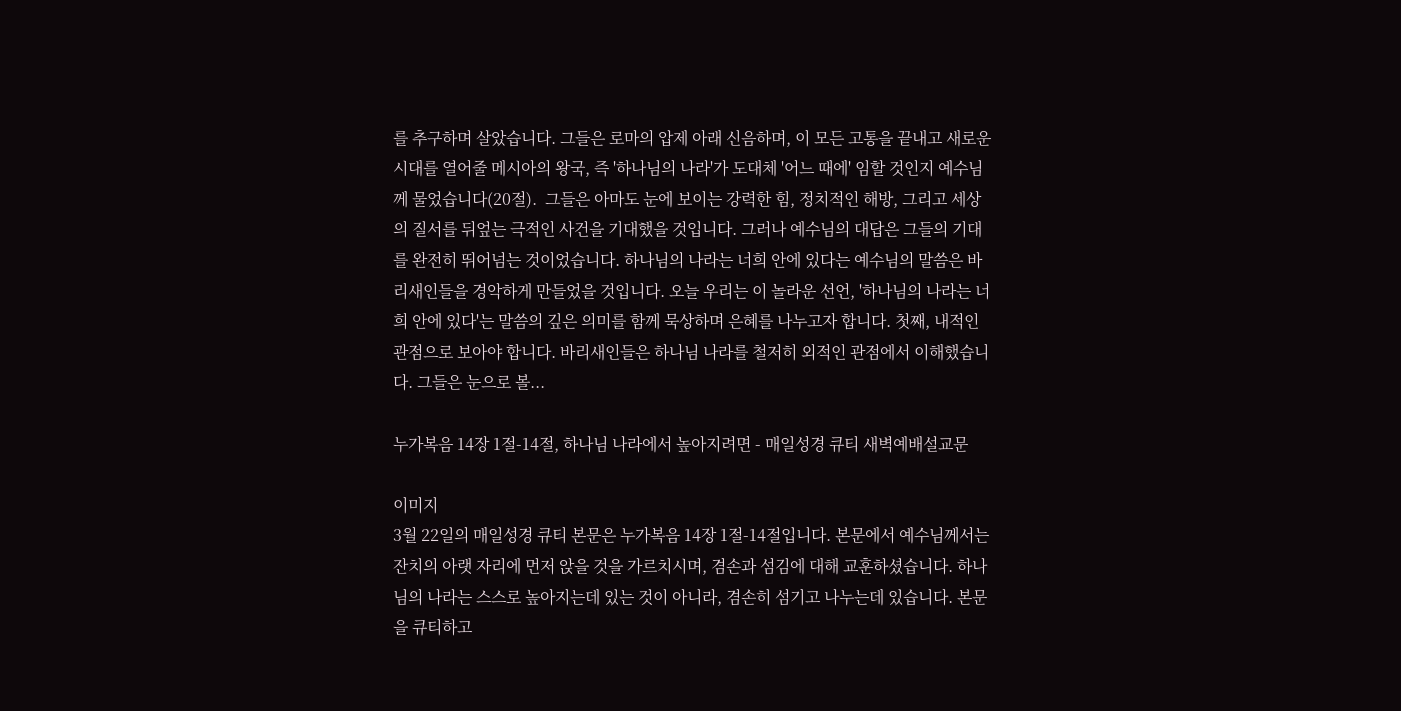를 추구하며 살았습니다. 그들은 로마의 압제 아래 신음하며, 이 모든 고통을 끝내고 새로운 시대를 열어줄 메시아의 왕국, 즉 '하나님의 나라'가 도대체 '어느 때에' 임할 것인지 예수님께 물었습니다(20절).  그들은 아마도 눈에 보이는 강력한 힘, 정치적인 해방, 그리고 세상의 질서를 뒤엎는 극적인 사건을 기대했을 것입니다. 그러나 예수님의 대답은 그들의 기대를 완전히 뛰어넘는 것이었습니다. 하나님의 나라는 너희 안에 있다는 예수님의 말씀은 바리새인들을 경악하게 만들었을 것입니다. 오늘 우리는 이 놀라운 선언, '하나님의 나라는 너희 안에 있다'는 말씀의 깊은 의미를 함께 묵상하며 은혜를 나누고자 합니다. 첫째, 내적인 관점으로 보아야 합니다. 바리새인들은 하나님 나라를 철저히 외적인 관점에서 이해했습니다. 그들은 눈으로 볼...

누가복음 14장 1절-14절, 하나님 나라에서 높아지려면 - 매일성경 큐티 새벽예배설교문

이미지
3월 22일의 매일성경 큐티 본문은 누가복음 14장 1절-14절입니다. 본문에서 예수님께서는 잔치의 아랫 자리에 먼저 앉을 것을 가르치시며, 겸손과 섬김에 대해 교훈하셨습니다. 하나님의 나라는 스스로 높아지는데 있는 것이 아니라, 겸손히 섬기고 나누는데 있습니다. 본문을 큐티하고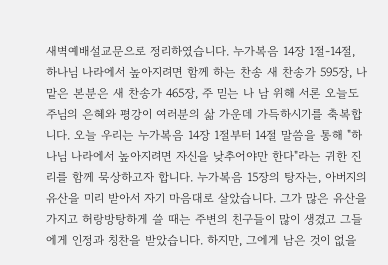새벽예배설교문으로 정리하였습니다. 누가복음 14장 1절-14절, 하나님 나라에서 높아지려면 함께 하는 찬송 새 찬송가 595장, 나 맡은 본분은 새 찬송가 465장, 주 믿는 나 남 위해 서론 오늘도 주님의 은혜와 평강이 여러분의 삶 가운데 가득하시기를 축복합니다. 오늘 우리는 누가복음 14장 1절부터 14절 말씀을 통해 "하나님 나라에서 높아지려면 자신을 낮추어야만 한다"라는 귀한 진리를 함께 묵상하고자 합니다. 누가복음 15장의 탕자는, 아버지의 유산을 미리 받아서 자기 마음대로 살았습니다. 그가 많은 유산을 가지고 허랑방탕하게 쓸 때는 주변의 친구들이 많이 생겼고 그들에게 인정과 칭찬을 받았습니다. 하지만, 그에게 남은 것이 없을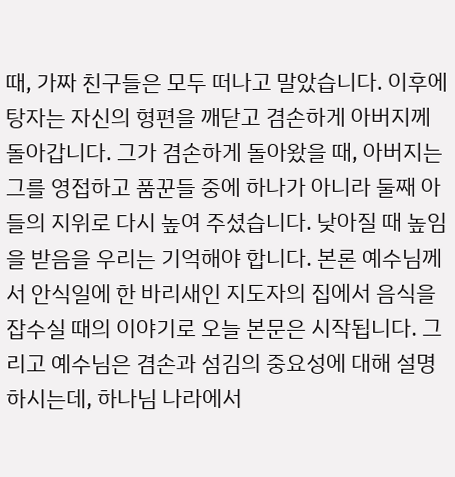때, 가짜 친구들은 모두 떠나고 말았습니다. 이후에 탕자는 자신의 형편을 깨닫고 겸손하게 아버지께 돌아갑니다. 그가 겸손하게 돌아왔을 때, 아버지는 그를 영접하고 품꾼들 중에 하나가 아니라 둘째 아들의 지위로 다시 높여 주셨습니다. 낮아질 때 높임을 받음을 우리는 기억해야 합니다. 본론 예수님께서 안식일에 한 바리새인 지도자의 집에서 음식을 잡수실 때의 이야기로 오늘 본문은 시작됩니다. 그리고 예수님은 겸손과 섬김의 중요성에 대해 설명하시는데, 하나님 나라에서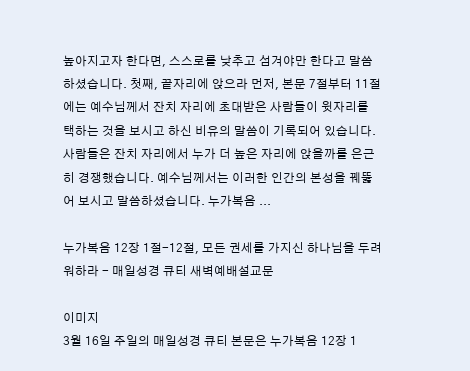높아지고자 한다면, 스스로를 낮추고 섬겨야만 한다고 말씀하셨습니다. 첫째, 끝자리에 앉으라 먼저, 본문 7절부터 11절에는 예수님께서 잔치 자리에 초대받은 사람들이 윗자리를 택하는 것을 보시고 하신 비유의 말씀이 기록되어 있습니다. 사람들은 잔치 자리에서 누가 더 높은 자리에 앉을까를 은근히 경쟁했습니다. 예수님께서는 이러한 인간의 본성을 꿰뚫어 보시고 말씀하셨습니다. 누가복음 ...

누가복음 12장 1절-12절, 모든 권세를 가지신 하나님을 두려워하라 - 매일성경 큐티 새벽예배설교문

이미지
3월 16일 주일의 매일성경 큐티 본문은 누가복음 12장 1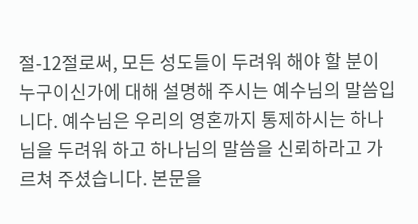절-12절로써, 모든 성도들이 두려워 해야 할 분이 누구이신가에 대해 설명해 주시는 예수님의 말씀입니다. 예수님은 우리의 영혼까지 통제하시는 하나님을 두려워 하고 하나님의 말씀을 신뢰하라고 가르쳐 주셨습니다. 본문을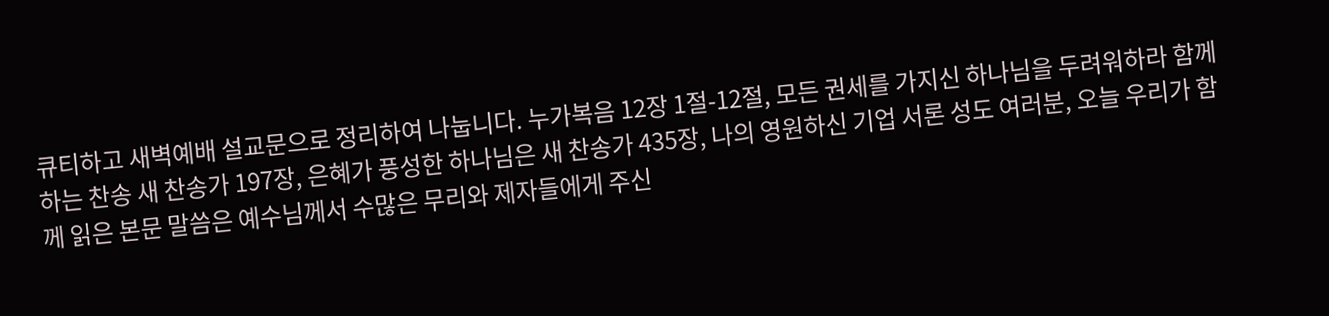큐티하고 새벽예배 설교문으로 정리하여 나눕니다. 누가복음 12장 1절-12절, 모든 권세를 가지신 하나님을 두려워하라 함께 하는 찬송 새 찬송가 197장, 은혜가 풍성한 하나님은 새 찬송가 435장, 나의 영원하신 기업 서론 성도 여러분, 오늘 우리가 함께 읽은 본문 말씀은 예수님께서 수많은 무리와 제자들에게 주신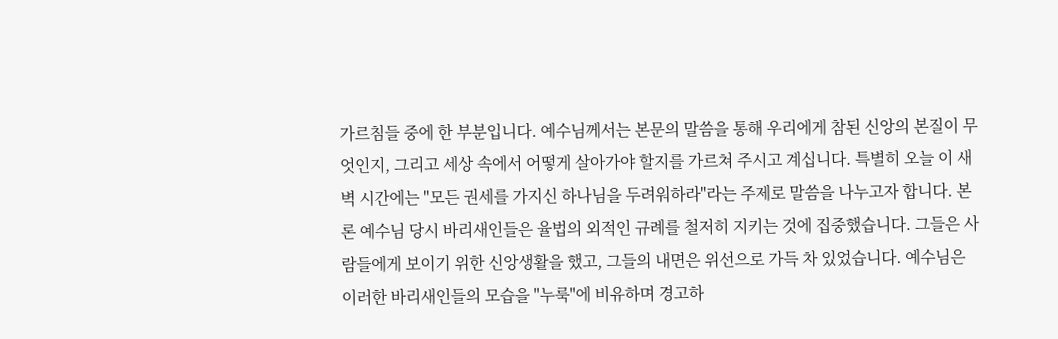가르침들 중에 한 부분입니다. 예수님께서는 본문의 말씀을 통해 우리에게 참된 신앙의 본질이 무엇인지, 그리고 세상 속에서 어떻게 살아가야 할지를 가르쳐 주시고 계십니다. 특별히 오늘 이 새벽 시간에는 "모든 권세를 가지신 하나님을 두려워하라"라는 주제로 말씀을 나누고자 합니다. 본론 예수님 당시 바리새인들은 율법의 외적인 규례를 철저히 지키는 것에 집중했습니다. 그들은 사람들에게 보이기 위한 신앙생활을 했고, 그들의 내면은 위선으로 가득 차 있었습니다. 예수님은 이러한 바리새인들의 모습을 "누룩"에 비유하며 경고하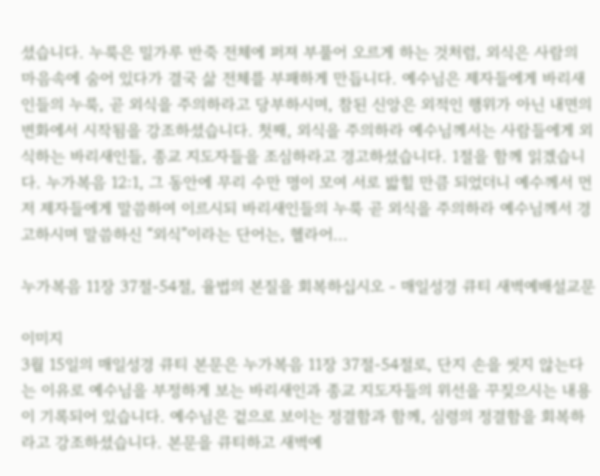셨습니다. 누룩은 밀가루 반죽 전체에 퍼져 부풀어 오르게 하는 것처럼, 외식은 사람의 마음속에 숨어 있다가 결국 삶 전체를 부패하게 만듭니다. 예수님은 제자들에게 바리새인들의 누룩, 곧 외식을 주의하라고 당부하시며, 참된 신앙은 외적인 행위가 아닌 내면의 변화에서 시작됨을 강조하셨습니다. 첫째, 외식을 주의하라 예수님께서는 사람들에게 외식하는 바리새인들, 종교 지도자들을 조심하라고 경고하셨습니다. 1절을 함께 읽겠습니다. 누가복음 12:1, 그 동안에 무리 수만 명이 모여 서로 밟힐 만큼 되었더니 예수께서 먼저 제자들에게 말씀하여 이르시되 바리새인들의 누룩 곧 외식을 주의하라 예수님께서 경고하시며 말씀하신 “외식”이라는 단어는, 헬라어...

누가복음 11장 37절-54절, 율법의 본질을 회복하십시오 - 매일성경 큐티 새벽예배설교문

이미지
3월 15일의 매일성경 큐티 본문은 누가복음 11장 37절-54절로, 단지 손을 씻지 않는다는 이유로 예수님을 부정하게 보는 바리새인과 종교 지도자들의 위선을 꾸짖으시는 내용이 기록되어 있습니다. 예수님은 겉으로 보이는 정결함과 함께, 심령의 정결함을 회복하라고 강조하셨습니다. 본문을 큐티하고 새벽예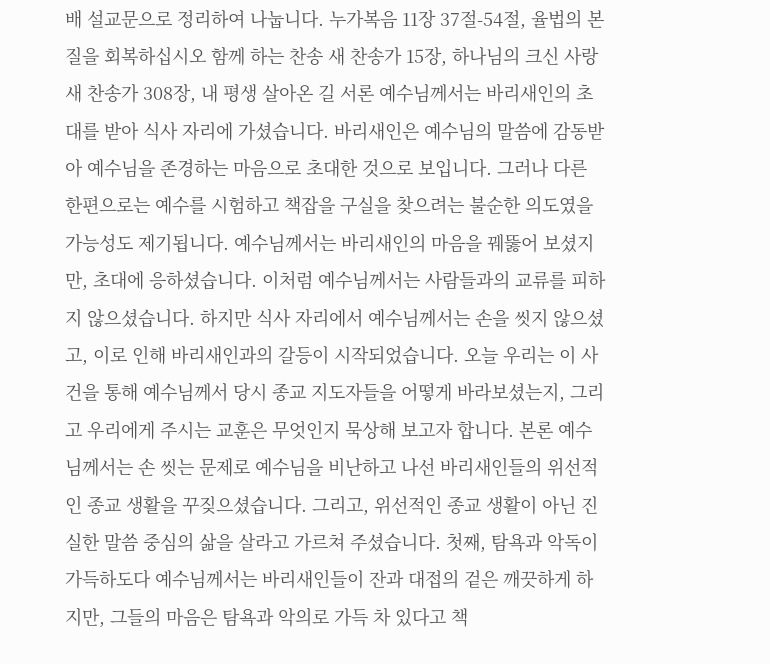배 설교문으로 정리하여 나눕니다. 누가복음 11장 37절-54절, 율법의 본질을 회복하십시오 함께 하는 찬송 새 찬송가 15장, 하나님의 크신 사랑 새 찬송가 308장, 내 평생 살아온 길 서론 예수님께서는 바리새인의 초대를 받아 식사 자리에 가셨습니다. 바리새인은 예수님의 말씀에 감동받아 예수님을 존경하는 마음으로 초대한 것으로 보입니다. 그러나 다른 한편으로는 예수를 시험하고 책잡을 구실을 찾으려는 불순한 의도였을 가능성도 제기됩니다. 예수님께서는 바리새인의 마음을 꿰뚫어 보셨지만, 초대에 응하셨습니다. 이처럼 예수님께서는 사람들과의 교류를 피하지 않으셨습니다. 하지만 식사 자리에서 예수님께서는 손을 씻지 않으셨고, 이로 인해 바리새인과의 갈등이 시작되었습니다. 오늘 우리는 이 사건을 통해 예수님께서 당시 종교 지도자들을 어떻게 바라보셨는지, 그리고 우리에게 주시는 교훈은 무엇인지 묵상해 보고자 합니다. 본론 예수님께서는 손 씻는 문제로 예수님을 비난하고 나선 바리새인들의 위선적인 종교 생활을 꾸짖으셨습니다. 그리고, 위선적인 종교 생활이 아닌 진실한 말씀 중심의 삶을 살라고 가르쳐 주셨습니다. 첫째, 탐욕과 악독이 가득하도다 예수님께서는 바리새인들이 잔과 대접의 겉은 깨끗하게 하지만, 그들의 마음은 탐욕과 악의로 가득 차 있다고 책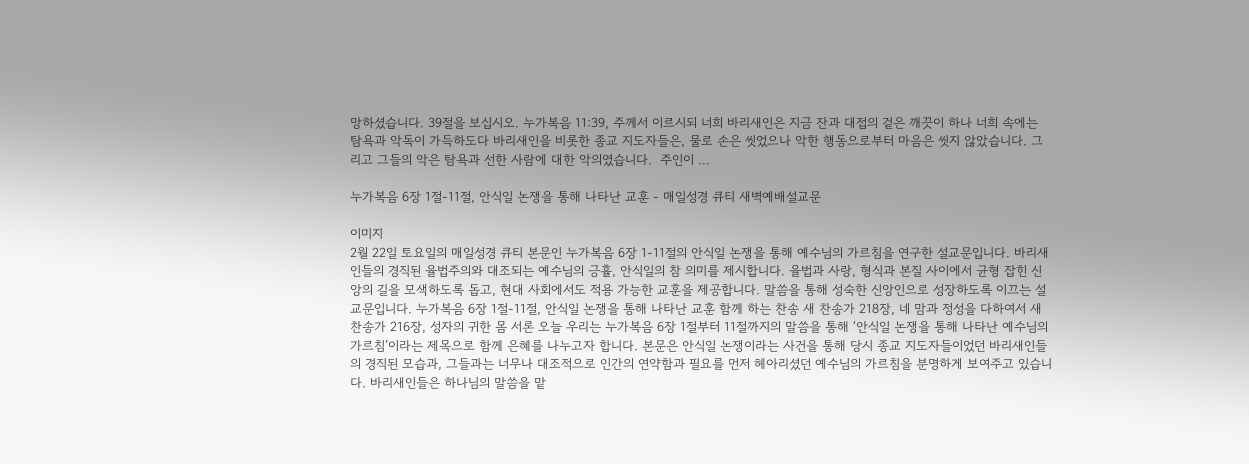망하셨습니다. 39절을 보십시오. 누가복음 11:39, 주께서 이르시되 너희 바리새인은 지금 잔과 대접의 겉은 깨끗이 하나 너희 속에는 탐욕과 악독이 가득하도다 바리새인을 비롯한 종교 지도자들은, 물로 손은 씻었으나 악한 행동으로부터 마음은 씻지 않았습니다. 그리고 그들의 악은 탐욕과 선한 사람에 대한 악의였습니다.  주인이 ...

누가복음 6장 1절-11절, 안식일 논쟁을 통해 나타난 교훈 - 매일성경 큐티 새벽예배설교문

이미지
2월 22일 토요일의 매일성경 큐티 본문인 누가복음 6장 1-11절의 안식일 논쟁을 통해 예수님의 가르침을 연구한 설교문입니다. 바리새인들의 경직된 율법주의와 대조되는 예수님의 긍휼, 안식일의 참 의미를 제시합니다. 율법과 사랑, 형식과 본질 사이에서 균형 잡힌 신앙의 길을 모색하도록 돕고, 현대 사회에서도 적용 가능한 교훈을 제공합니다. 말씀을 통해 성숙한 신앙인으로 성장하도록 이끄는 설교문입니다. 누가복음 6장 1절-11절, 안식일 논쟁을 통해 나타난 교훈 함께 하는 찬송 새 찬송가 218장, 네 맘과 정성을 다하여서 새 찬송가 216장, 성자의 귀한 몸 서론 오늘 우리는 누가복음 6장 1절부터 11절까지의 말씀을 통해 ‘안식일 논쟁을 통해 나타난 예수님의 가르침’이라는 제목으로 함께 은혜를 나누고자 합니다. 본문은 안식일 논쟁이라는 사건을 통해 당시 종교 지도자들이었던 바리새인들의 경직된 모습과, 그들과는 너무나 대조적으로 인간의 연약함과 필요를 먼저 헤아리셨던 예수님의 가르침을 분명하게 보여주고 있습니다. 바리새인들은 하나님의 말씀을 맡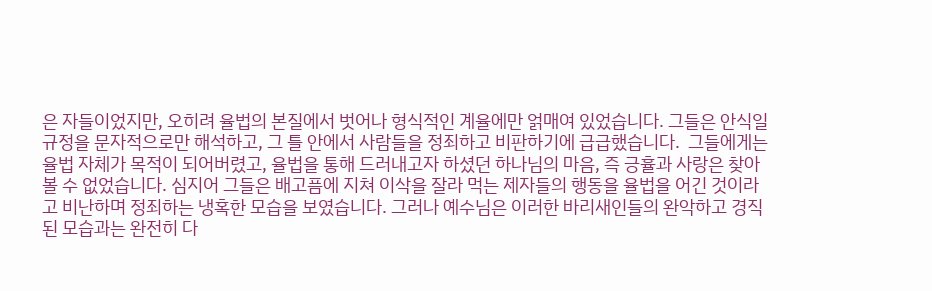은 자들이었지만, 오히려 율법의 본질에서 벗어나 형식적인 계율에만 얽매여 있었습니다. 그들은 안식일 규정을 문자적으로만 해석하고, 그 틀 안에서 사람들을 정죄하고 비판하기에 급급했습니다.  그들에게는 율법 자체가 목적이 되어버렸고, 율법을 통해 드러내고자 하셨던 하나님의 마음, 즉 긍휼과 사랑은 찾아볼 수 없었습니다. 심지어 그들은 배고픔에 지쳐 이삭을 잘라 먹는 제자들의 행동을 율법을 어긴 것이라고 비난하며 정죄하는 냉혹한 모습을 보였습니다. 그러나 예수님은 이러한 바리새인들의 완악하고 경직된 모습과는 완전히 다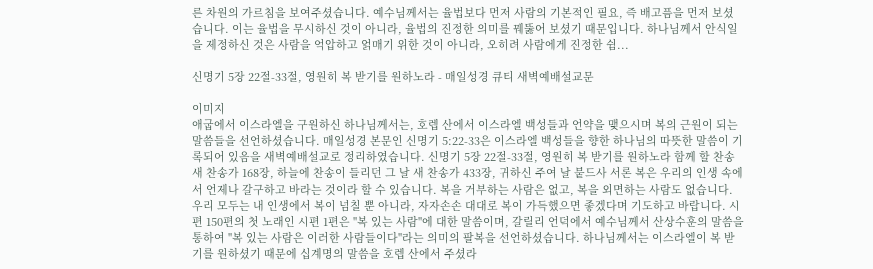른 차원의 가르침을 보여주셨습니다. 예수님께서는 율법보다 먼저 사람의 기본적인 필요, 즉 배고픔을 먼저 보셨습니다. 이는 율법을 무시하신 것이 아니라, 율법의 진정한 의미를 꿰뚫어 보셨기 때문입니다. 하나님께서 안식일을 제정하신 것은 사람을 억압하고 얽매기 위한 것이 아니라, 오히려 사람에게 진정한 쉼...

신명기 5장 22절-33절, 영원히 복 받기를 원하노라 - 매일성경 큐티 새벽예배설교문

이미지
애굽에서 이스라엘을 구원하신 하나님께서는, 호렙 산에서 이스라엘 백성들과 언약을 맺으시며 복의 근원이 되는 말씀들을 선언하셨습니다. 매일성경 본문인 신명기 5:22-33은 이스라엘 백성들을 향한 하나님의 따뜻한 말씀이 기록되어 있음을 새벽예배설교로 정리하였습니다. 신명기 5장 22절-33절, 영원히 복 받기를 원하노라 함께 할 찬송 새 찬송가 168장, 하늘에 찬송이 들리던 그 날 새 찬송가 433장, 귀하신 주여 날 붙드사 서론 복은 우리의 인생 속에서 언제나 갈구하고 바라는 것이라 할 수 있습니다. 복을 거부하는 사람은 없고, 복을 외면하는 사람도 없습니다. 우리 모두는 내 인생에서 복이 넘칠 뿐 아니라, 자자손손 대대로 복이 가득했으면 좋겠다며 기도하고 바랍니다. 시편 150편의 첫 노래인 시편 1편은 "복 있는 사람"에 대한 말씀이며, 갈릴리 언덕에서 예수님께서 산상수훈의 말씀을 통하여 "복 있는 사람은 이러한 사람들이다"라는 의미의 팔복을 선언하셨습니다. 하나님께서는 이스라엘이 복 받기를 원하셨기 때문에 십계명의 말씀을 호렙 산에서 주셨라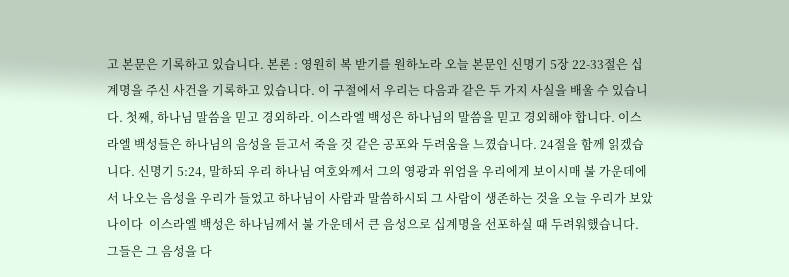고 본문은 기록하고 있습니다. 본론 : 영원히 복 받기를 원하노라 오늘 본문인 신명기 5장 22-33절은 십계명을 주신 사건을 기록하고 있습니다. 이 구절에서 우리는 다음과 같은 두 가지 사실을 배울 수 있습니다. 첫째, 하나님 말씀을 믿고 경외하라. 이스라엘 백성은 하나님의 말씀을 믿고 경외해야 합니다. 이스라엘 백성들은 하나님의 음성을 듣고서 죽을 것 같은 공포와 두려움을 느꼈습니다. 24절을 함께 읽겠습니다. 신명기 5:24, 말하되 우리 하나님 여호와께서 그의 영광과 위엄을 우리에게 보이시매 불 가운데에서 나오는 음성을 우리가 들었고 하나님이 사람과 말씀하시되 그 사람이 생존하는 것을 오늘 우리가 보았나이다  이스라엘 백성은 하나님께서 불 가운데서 큰 음성으로 십계명을 선포하실 때 두려워했습니다. 그들은 그 음성을 다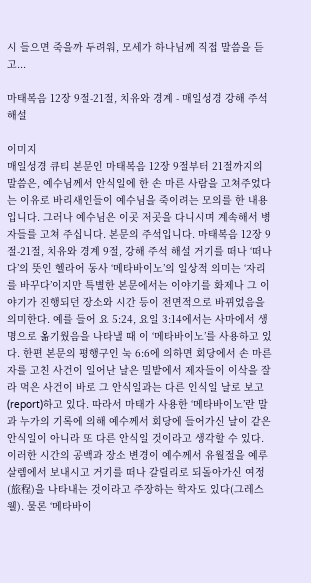시 들으면 죽을까 두려워, 모세가 하나님께 직접 말씀을 듣고...

마태복음 12장 9절-21절, 치유와 경계 - 매일성경 강해 주석 해설

이미지
매일성경 큐티 본문인 마태복음 12장 9절부터 21절까지의 말씀은, 예수님께서 안식일에 한 손 마른 사람을 고쳐주었다는 이유로 바리새인들이 예수님을 죽이려는 모의를 한 내용입니다. 그러나 예수님은 이곳 저곳을 다니시며 계속해서 병자들를 고쳐 주십니다. 본문의 주석입니다. 마태복음 12장 9절-21절, 치유와 경계 9절, 강해 주석 해설 거기를 떠나 ‘떠나다’의 뜻인 헬라어 동사 ‘메타바이노’의 일상적 의미는 ‘자리를 바꾸다’이지만 특별한 본문에서는 이야기를 화제나 그 이야기가 진행되던 장소와 시간 등이 전면적으로 바뀌었음을 의미한다. 예를 들어 요 5:24, 요일 3:14에서는 사마에서 생명으로 옮기웠음을 나타낼 때 이 ‘메타바이노’를 사용하고 있다. 한편 본문의 평행구인 눅 6:6에 의하면 회당에서 손 마른 자를 고친 사건이 일어난 날은 밀밭에서 제자들이 이삭을 잘라 먹은 사건이 바로 그 안식일과는 다른 인식일 날로 보고(report)하고 있다. 따라서 마태가 사용한 ‘메타바이노’란 말과 누가의 기록에 의해 예수께서 회당에 들어가신 날이 같은 안식일이 아니라 또 다른 안식일 것이라고 생각할 수 있다. 이러한 시간의 공백과 장소 변경이 예수께서 유월절을 예루살렘에서 보내시고 거기를 떠나 갈릴리로 되돌아가신 여정(旅程)을 나타내는 것이라고 주장하는 학자도 있다(그레스웰). 물론 ‘메타바이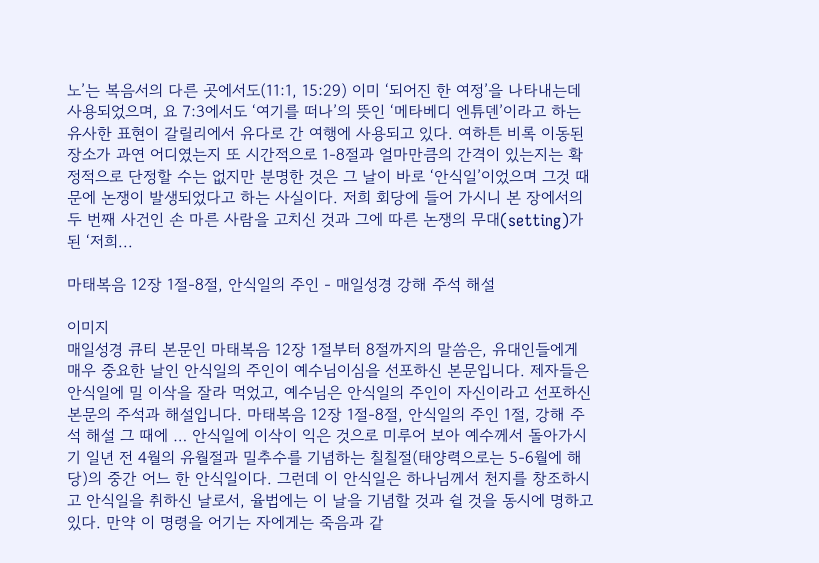노’는 복음서의 다른 곳에서도(11:1, 15:29) 이미 ‘되어진 한 여정’을 나타내는데 사용되었으며, 요 7:3에서도 ‘여기를 떠나’의 뜻인 ‘메타베디 엔튜덴’이라고 하는 유사한 표현이 갈릴리에서 유다로 간 여행에 사용되고 있다. 여하튼 비록 이동된 장소가 과연 어디였는지 또 시간적으로 1-8절과 얼마만큼의 간격이 있는지는 확정적으로 단정할 수는 없지만 분명한 것은 그 날이 바로 ‘안식일’이었으며 그것 때문에 논쟁이 발생되었다고 하는 사실이다. 저희 회당에 들어 가시니 본 장에서의 두 번째 사건인 손 마른 사람을 고치신 것과 그에 따른 논쟁의 무대(setting)가 된 ‘저희...

마태복음 12장 1절-8절, 안식일의 주인 - 매일성경 강해 주석 해설

이미지
매일성경 큐티 본문인 마태복음 12장 1절부터 8절까지의 말씀은, 유대인들에게 매우 중요한 날인 안식일의 주인이 예수님이심을 선포하신 본문입니다. 제자들은 안식일에 밀 이삭을 잘라 먹었고, 예수님은 안식일의 주인이 자신이라고 선포하신 본문의 주석과 해설입니다. 마태복음 12장 1절-8절, 안식일의 주인 1절, 강해 주석 해설 그 때에 … 안식일에 이삭이 익은 것으로 미루어 보아 예수께서 돌아가시기 일년 전 4월의 유월절과 밀추수를 기념하는 칠칠절(태양력으로는 5-6월에 해당)의 중간 어느 한 안식일이다. 그런데 이 안식일은 하나님께서 천지를 창조하시고 안식일을 취하신 날로서, 율법에는 이 날을 기념할 것과 쉴 것을 동시에 명하고 있다. 만약 이 명령을 어기는 자에게는 죽음과 같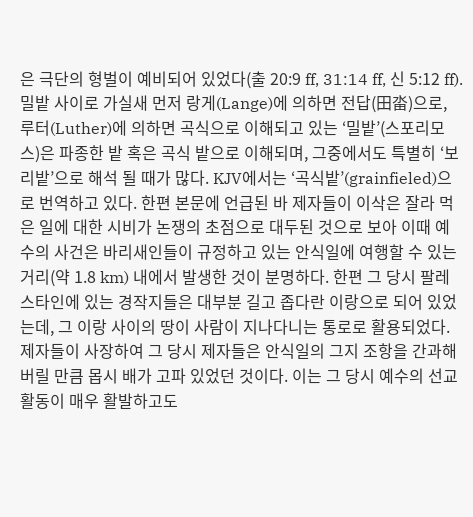은 극단의 형벌이 예비되어 있었다(출 20:9 ff, 31:14 ff, 신 5:12 ff). 밀밭 사이로 가실새 먼저 랑게(Lange)에 의하면 전답(田畓)으로, 루터(Luther)에 의하면 곡식으로 이해되고 있는 ‘밀밭’(스포리모스)은 파종한 밭 혹은 곡식 밭으로 이해되며, 그중에서도 특별히 ‘보리밭’으로 해석 될 때가 많다. KJV에서는 ‘곡식밭’(grainfieled)으로 번역하고 있다. 한편 본문에 언급된 바 제자들이 이삭은 잘라 먹은 일에 대한 시비가 논쟁의 초점으로 대두된 것으로 보아 이때 예수의 사건은 바리새인들이 규정하고 있는 안식일에 여행할 수 있는 거리(약 1.8 km) 내에서 발생한 것이 분명하다. 한편 그 당시 팔레스타인에 있는 경작지들은 대부분 길고 좁다란 이랑으로 되어 있었는데, 그 이랑 사이의 땅이 사람이 지나다니는 통로로 활용되었다. 제자들이 사장하여 그 당시 제자들은 안식일의 그지 조항을 간과해 버릴 만큼 몹시 배가 고파 있었던 것이다. 이는 그 당시 예수의 선교활동이 매우 활발하고도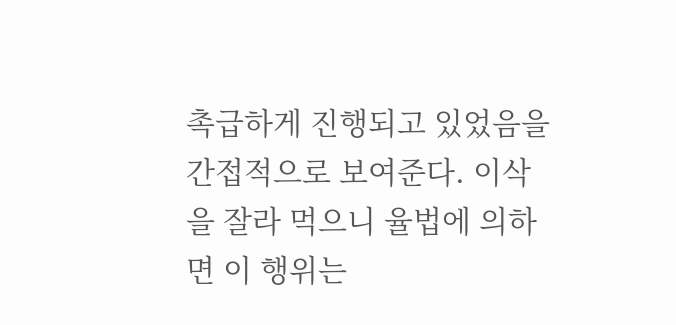촉급하게 진행되고 있었음을 간접적으로 보여준다. 이삭을 잘라 먹으니 율법에 의하면 이 행위는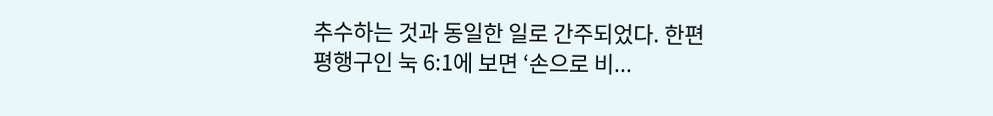추수하는 것과 동일한 일로 간주되었다. 한편 평행구인 눅 6:1에 보면 ‘손으로 비...